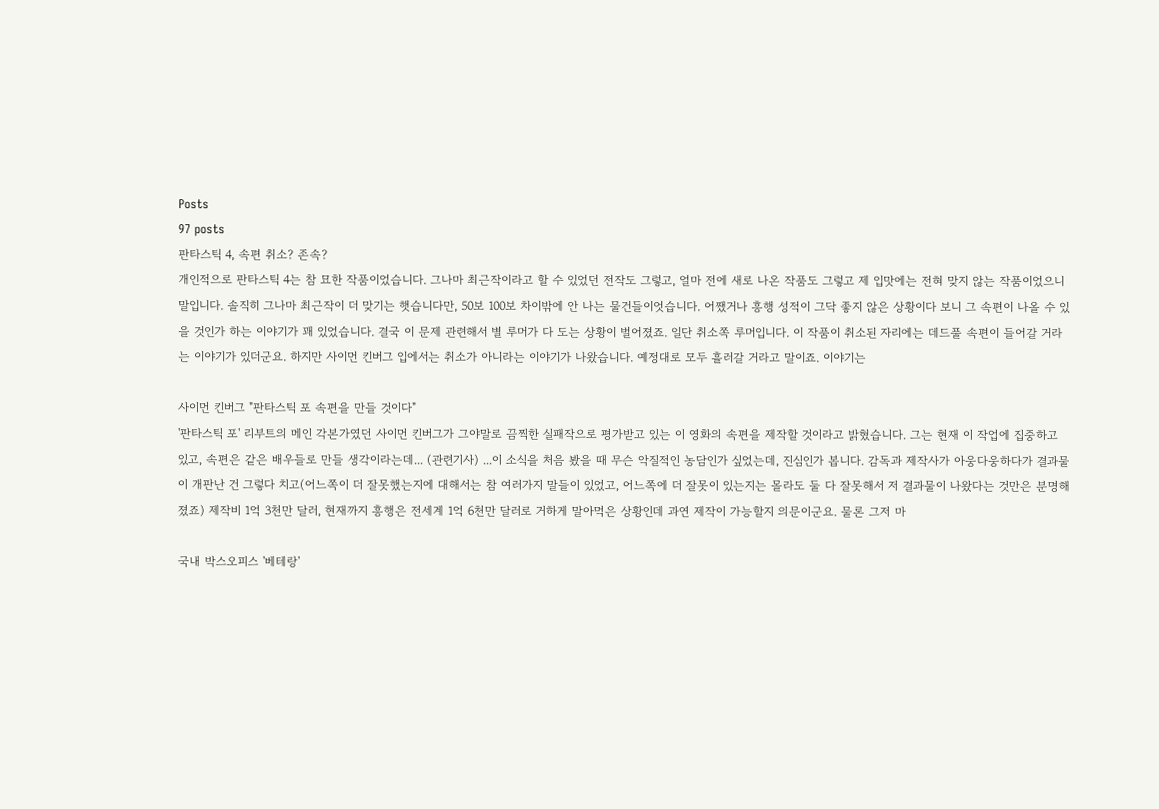Posts
97 posts
판타스틱 4, 속편 취소? 존속?
개인적으로 판타스틱 4는 참 묘한 작품이었습니다. 그나마 최근작이라고 할 수 있었던 전작도 그렇고, 얼마 전에 새로 나온 작품도 그렇고 제 입맛에는 전혀 맞지 않는 작품이었으니 말입니다. 솔직히 그나마 최근작이 더 맞기는 햇습니다만, 50보 100보 차이밖에 안 나는 물건들이엇습니다. 어쨌거나 흥행 성적이 그닥 좋지 않은 상황이다 보니 그 속편이 나올 수 있을 것인가 하는 이야기가 꽤 있었습니다. 결국 이 문제 관련해서 별 루머가 다 도는 상황이 벌어졌죠. 일단 취소쪽 루머입니다. 이 작품이 취소된 자리에는 데드풀 속편이 들어갈 거라는 이야기가 있더군요. 하지만 사이먼 킨버그 입에서는 취소가 아니라는 이야기가 나왔습니다. 예정대로 모두 흘러갈 거라고 말이죠. 이야기는

사이먼 킨버그 "판타스틱 포 속편을 만들 것이다"
'판타스틱 포' 리부트의 메인 각본가였던 사이먼 킨버그가 그야말로 끔찍한 실패작으로 평가받고 있는 이 영화의 속편을 제작할 것이라고 밝혔습니다. 그는 현재 이 작업에 집중하고 있고, 속편은 같은 배우들로 만들 생각이라는데... (관련기사) ...이 소식을 처음 봤을 때 무슨 악질적인 농담인가 싶었는데, 진심인가 봅니다. 감독과 제작사가 아웅다웅하다가 결과물이 개판난 건 그렇다 치고(어느쪽이 더 잘못했는지에 대해서는 참 여러가지 말들이 있었고, 어느쪽에 더 잘못이 있는지는 몰라도 둘 다 잘못해서 저 결과물이 나왔다는 것만은 분명해졌죠) 제작비 1억 3천만 달러, 현재까지 흥행은 전세계 1억 6천만 달러로 거하게 말아먹은 상황인데 과연 제작이 가능할지 의문이군요. 물론 그저 마

국내 박스오피스 '베테랑'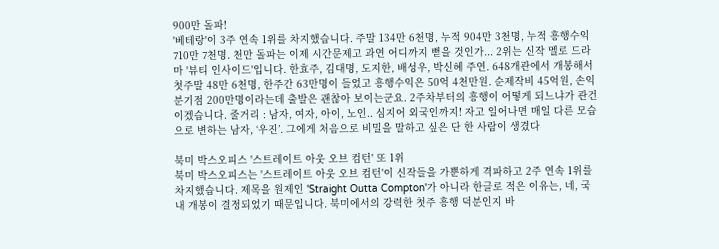900만 돌파!
'베테랑'이 3주 연속 1위를 차지했습니다. 주말 134만 6천명, 누적 904만 3천명, 누적 흥행수익 710만 7천명. 천만 돌파는 이제 시간문제고 과연 어디까지 뻗을 것인가... 2위는 신작 멜로 드라마 '뷰티 인사이드'입니다. 한효주, 김대명, 도지한, 배성우, 박신혜 주연. 648개관에서 개봉해서 첫주말 48만 6천명, 한주간 63만명이 들었고 흥행수익은 50억 4천만원. 순제작비 45억원, 손익분기점 200만명이라는데 출발은 괜찮아 보이는군요. 2주차부터의 흥행이 어떻게 되느냐가 관건이겠습니다. 줄거리 : 남자, 여자, 아이, 노인.. 심지어 외국인까지! 자고 일어나면 매일 다른 모습으로 변하는 남자, ‘우진’. 그에게 처음으로 비밀을 말하고 싶은 단 한 사람이 생겼다

북미 박스오피스 '스트레이트 아웃 오브 컴턴' 또 1위
북미 박스오피스는 '스트레이트 아웃 오브 컴턴'이 신작들을 가뿐하게 격파하고 2주 연속 1위를 차지했습니다. 제목을 원제인 'Straight Outta Compton'가 아니라 한글로 적은 이유는, 네, 국내 개봉이 결정되었기 때문입니다. 북미에서의 강력한 첫주 흥행 덕분인지 바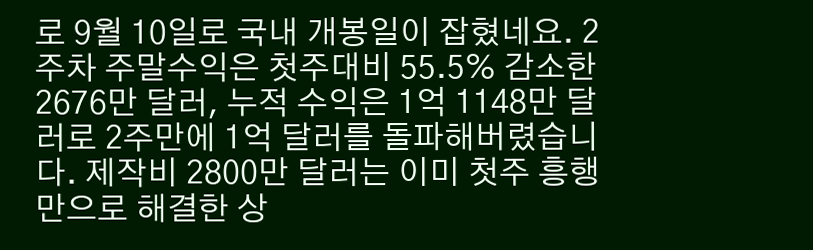로 9월 10일로 국내 개봉일이 잡혔네요. 2주차 주말수익은 첫주대비 55.5% 감소한 2676만 달러, 누적 수익은 1억 1148만 달러로 2주만에 1억 달러를 돌파해버렸습니다. 제작비 2800만 달러는 이미 첫주 흥행만으로 해결한 상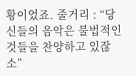황이었죠. 줄거리 : “당신들의 음악은 불법적인 것들을 찬양하고 있잖소”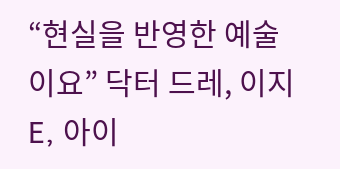“현실을 반영한 예술이요” 닥터 드레, 이지 E, 아이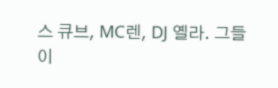스 큐브, MC렌, DJ 옐라. 그들이